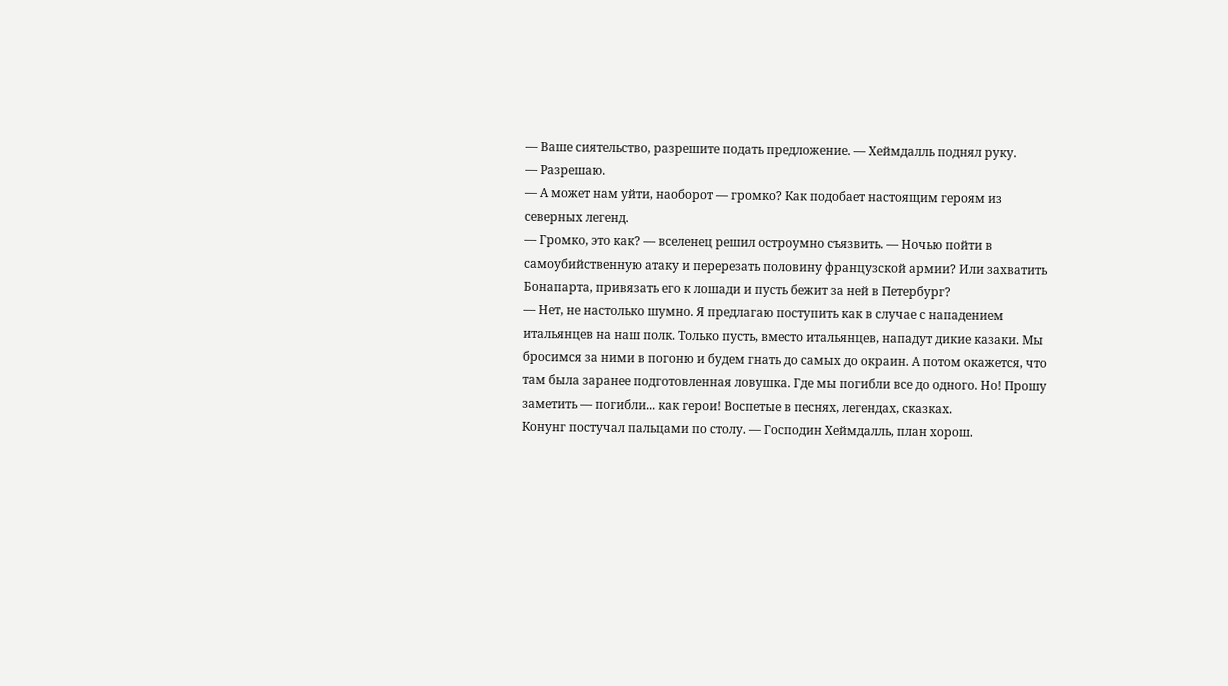— Ваше сиятельство, разрешите подать предложение. — Хеймдалль поднял руку.
— Разрешаю.
— А может нам уйти, наоборот — громко? Как подобает настоящим героям из северных легенд.
— Громко, это как? — вселенец решил остроумно съязвить. — Ночью пойти в самоубийственную атаку и перерезать половину французской армии? Или захватить Бонапарта, привязать его к лошади и пусть бежит за ней в Петербург?
— Нет, не настолько шумно. Я предлагаю поступить как в случае с нападением итальянцев на наш полк. Только пусть, вместо итальянцев, нападут дикие казаки. Мы бросимся за ними в погоню и будем гнать до самых до окраин. А потом окажется, что там была заранее подготовленная ловушка. Где мы погибли все до одного. Но! Прошу заметить — погибли... как герои! Воспетые в песнях, легендах, сказках.
Конунг постучал пальцами по столу. — Господин Хеймдалль, план хорош.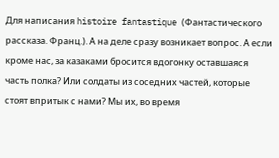Для написания histoire fantastique (Фантастического рассказа. Франц.). А на деле сразу возникает вопрос. А если кроме нас, за казаками бросится вдогонку оставшаяся часть полка? Или солдаты из соседних частей, которые стоят впритык с нами? Мы их, во время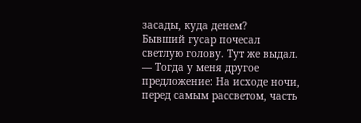засады, куда денем?
Бывший гусар почесал светлую голову. Тут же выдал. — Тогда у меня другое предложение: На исходе ночи, перед самым рассветом, часть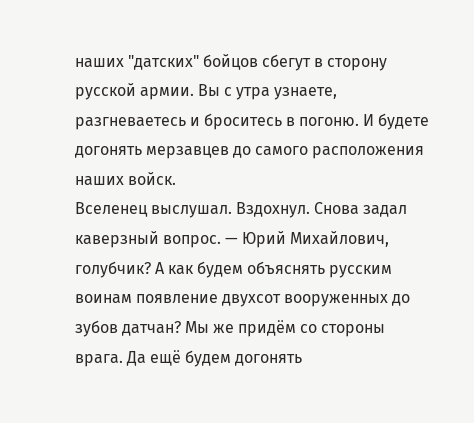наших "датских" бойцов сбегут в сторону русской армии. Вы с утра узнаете, разгневаетесь и броситесь в погоню. И будете догонять мерзавцев до самого расположения наших войск.
Вселенец выслушал. Вздохнул. Снова задал каверзный вопрос. — Юрий Михайлович, голубчик? А как будем объяснять русским воинам появление двухсот вооруженных до зубов датчан? Мы же придём со стороны врага. Да ещё будем догонять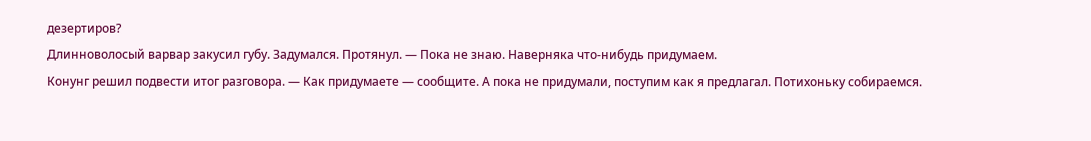дезертиров?
Длинноволосый варвар закусил губу. Задумался. Протянул. — Пока не знаю. Наверняка что-нибудь придумаем.
Конунг решил подвести итог разговора. — Как придумаете — сообщите. А пока не придумали, поступим как я предлагал. Потихоньку собираемся.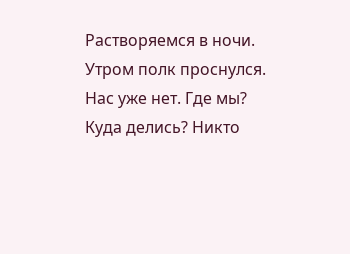Растворяемся в ночи. Утром полк проснулся. Нас уже нет. Где мы? Куда делись? Никто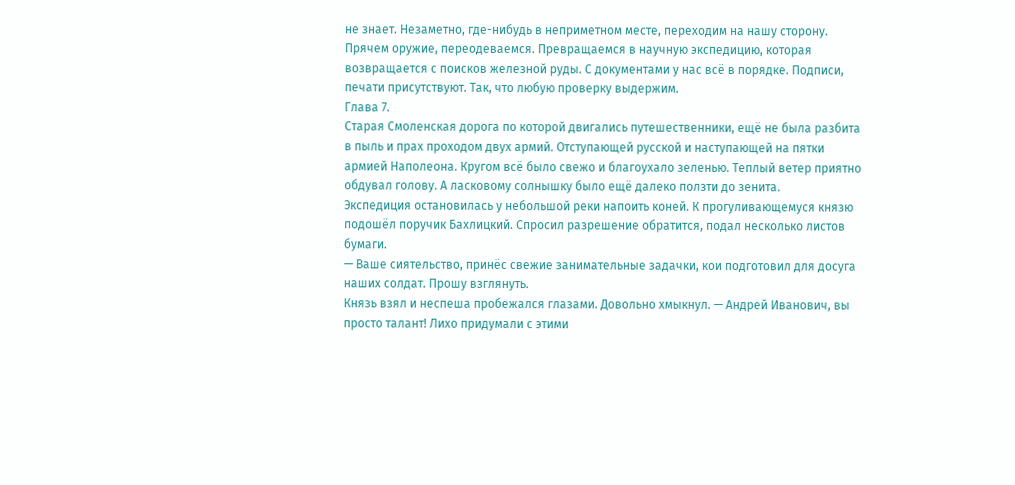не знает. Незаметно, где-нибудь в неприметном месте, переходим на нашу сторону. Прячем оружие, переодеваемся. Превращаемся в научную экспедицию, которая возвращается с поисков железной руды. С документами у нас всё в порядке. Подписи, печати присутствуют. Так, что любую проверку выдержим.
Глава 7.
Старая Смоленская дорога по которой двигались путешественники, ещё не была разбита в пыль и прах проходом двух армий. Отступающей русской и наступающей на пятки армией Наполеона. Кругом всё было свежо и благоухало зеленью. Теплый ветер приятно обдувал голову. А ласковому солнышку было ещё далеко ползти до зенита.
Экспедиция остановилась у небольшой реки напоить коней. К прогуливающемуся князю подошёл поручик Бахлицкий. Спросил разрешение обратится, подал несколько листов бумаги.
— Ваше сиятельство, принёс свежие занимательные задачки, кои подготовил для досуга наших солдат. Прошу взглянуть.
Князь взял и неспеша пробежался глазами. Довольно хмыкнул. — Андрей Иванович, вы просто талант! Лихо придумали с этими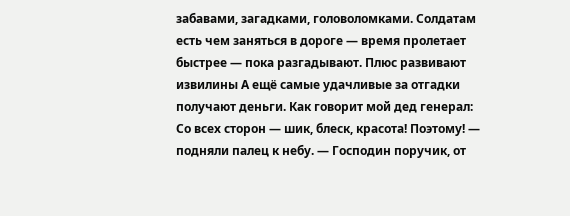забавами, загадками, головоломками. Солдатам есть чем заняться в дороге — время пролетает быстрее — пока разгадывают. Плюс развивают извилины А ещё самые удачливые за отгадки получают деньги. Как говорит мой дед генерал: Со всех сторон — шик, блеск, красота! Поэтому! — подняли палец к небу. — Господин поручик, от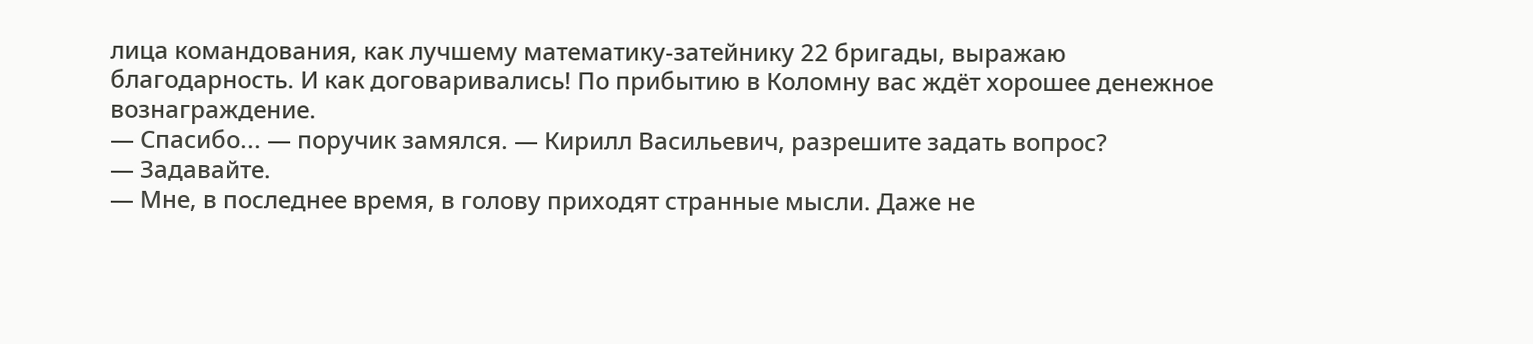лица командования, как лучшему математику-затейнику 22 бригады, выражаю благодарность. И как договаривались! По прибытию в Коломну вас ждёт хорошее денежное вознаграждение.
— Спасибо... — поручик замялся. — Кирилл Васильевич, разрешите задать вопрос?
— Задавайте.
— Мне, в последнее время, в голову приходят странные мысли. Даже не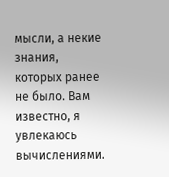мысли, а некие знания, которых ранее не было. Вам известно, я увлекаюсь вычислениями.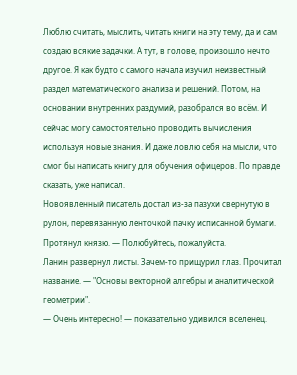Люблю считать, мыслить, читать книги на эту тему, да и сам создаю всякие задачки. А тут, в голове, произошло нечто другое. Я как будто с самого начала изучил неизвестный раздел математического анализа и решений. Потом, на основании внутренних раздумий, разобрался во всём. И сейчас могу самостоятельно проводить вычисления используя новые знания. И даже ловлю себя на мысли, что смог бы написать книгу для обучения офицеров. По правде сказать, уже написал.
Новоявленный писатель достал из-за пазухи свернутую в рулон, перевязанную ленточкой пачку исписанной бумаги. Протянул князю. — Полюбуйтесь, пожалуйста.
Ланин развернул листы. Зачем-то прищурил глаз. Прочитал название. — "Основы векторной алгебры и аналитической геометрии".
— Очень интересно! — показательно удивился вселенец.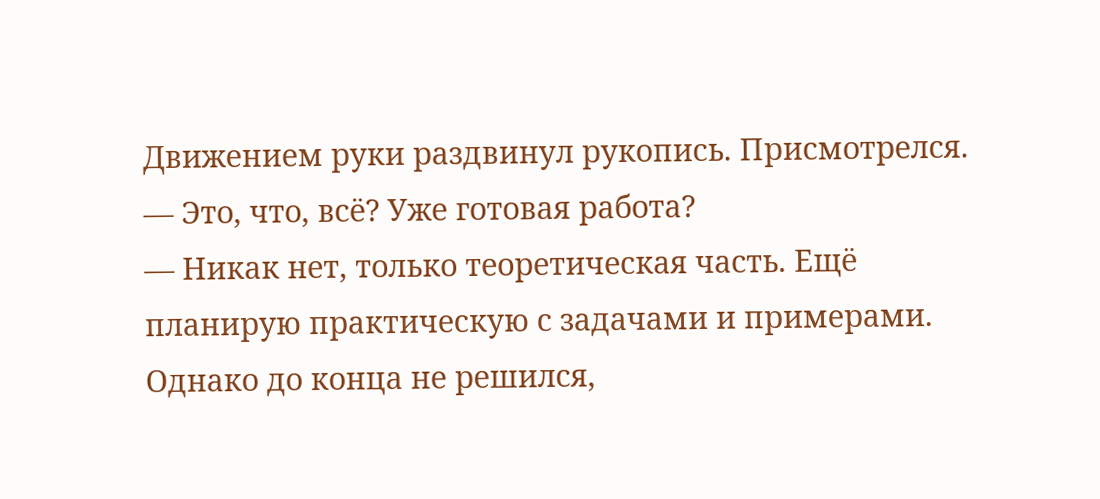Движением руки раздвинул рукопись. Присмотрелся. — Это, что, всё? Уже готовая работа?
— Никак нет, только теоретическая часть. Ещё планирую практическую с задачами и примерами. Однако до конца не решился,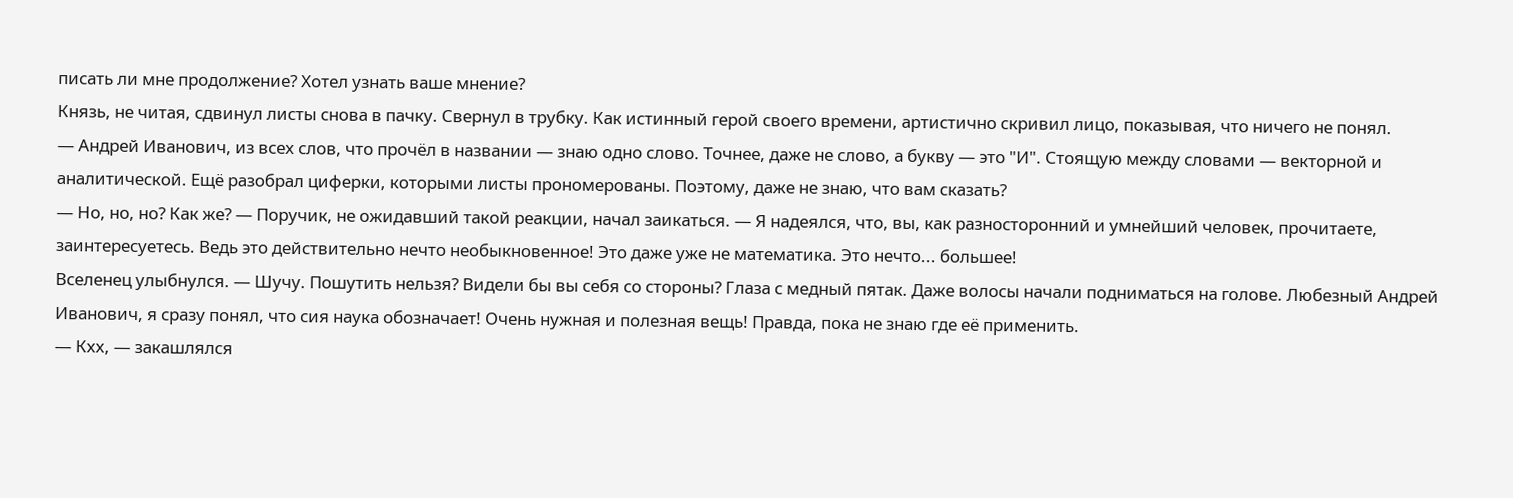писать ли мне продолжение? Хотел узнать ваше мнение?
Князь, не читая, сдвинул листы снова в пачку. Свернул в трубку. Как истинный герой своего времени, артистично скривил лицо, показывая, что ничего не понял.
— Андрей Иванович, из всех слов, что прочёл в названии — знаю одно слово. Точнее, даже не слово, а букву — это "И". Стоящую между словами — векторной и аналитической. Ещё разобрал циферки, которыми листы прономерованы. Поэтому, даже не знаю, что вам сказать?
— Но, но, но? Как же? — Поручик, не ожидавший такой реакции, начал заикаться. — Я надеялся, что, вы, как разносторонний и умнейший человек, прочитаете, заинтересуетесь. Ведь это действительно нечто необыкновенное! Это даже уже не математика. Это нечто... большее!
Вселенец улыбнулся. — Шучу. Пошутить нельзя? Видели бы вы себя со стороны? Глаза с медный пятак. Даже волосы начали подниматься на голове. Любезный Андрей Иванович, я сразу понял, что сия наука обозначает! Очень нужная и полезная вещь! Правда, пока не знаю где её применить.
— Кхх, — закашлялся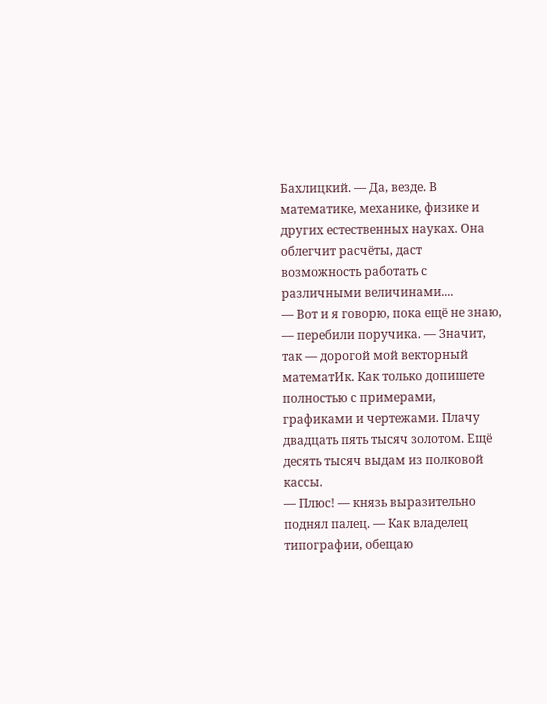Бахлицкий. — Да, везде. В математике, механике, физике и других естественных науках. Она облегчит расчёты, даст возможность работать с различными величинами....
— Вот и я говорю, пока ещё не знаю, — перебили поручика. — Значит, так — дорогой мой векторный математИк. Как только допишете полностью с примерами, графиками и чертежами. Плачу двадцать пять тысяч золотом. Ещё десять тысяч выдам из полковой кассы.
— Плюс! — князь выразительно поднял палец. — Как владелец типографии, обещаю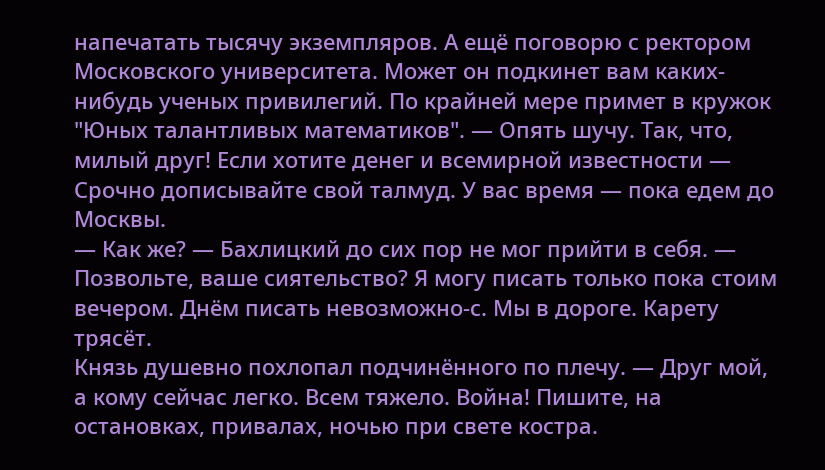напечатать тысячу экземпляров. А ещё поговорю с ректором Московского университета. Может он подкинет вам каких-нибудь ученых привилегий. По крайней мере примет в кружок "Юных талантливых математиков". — Опять шучу. Так, что, милый друг! Если хотите денег и всемирной известности — Срочно дописывайте свой талмуд. У вас время — пока едем до Москвы.
— Как же? — Бахлицкий до сих пор не мог прийти в себя. — Позвольте, ваше сиятельство? Я могу писать только пока стоим вечером. Днём писать невозможно-с. Мы в дороге. Карету трясёт.
Князь душевно похлопал подчинённого по плечу. — Друг мой, а кому сейчас легко. Всем тяжело. Война! Пишите, на остановках, привалах, ночью при свете костра.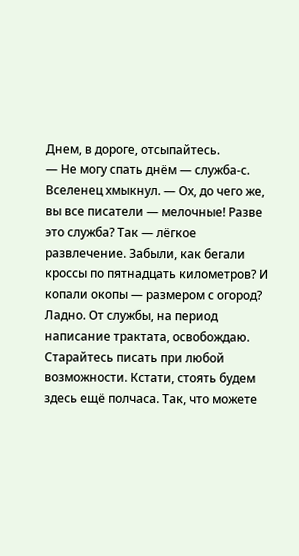Днем, в дороге, отсыпайтесь.
— Не могу спать днём — служба-с.
Вселенец хмыкнул. — Ох, до чего же, вы все писатели — мелочные! Разве это служба? Так — лёгкое развлечение. Забыли, как бегали кроссы по пятнадцать километров? И копали окопы — размером с огород? Ладно. От службы, на период написание трактата, освобождаю. Старайтесь писать при любой возможности. Кстати, стоять будем здесь ещё полчаса. Так, что можете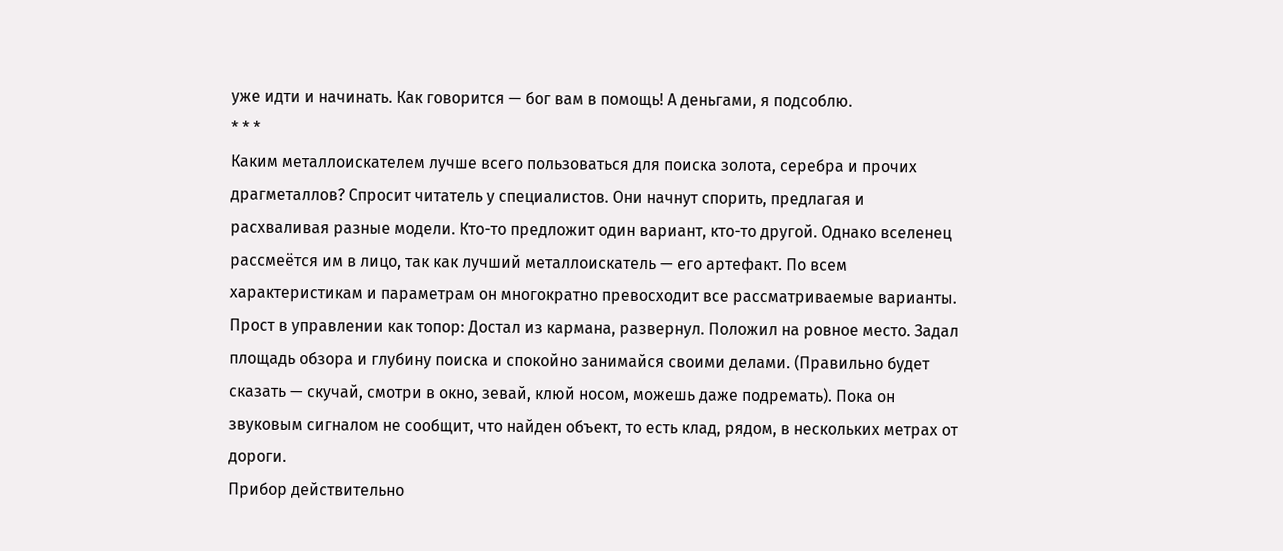уже идти и начинать. Как говорится — бог вам в помощь! А деньгами, я подсоблю.
* * *
Каким металлоискателем лучше всего пользоваться для поиска золота, серебра и прочих драгметаллов? Спросит читатель у специалистов. Они начнут спорить, предлагая и расхваливая разные модели. Кто-то предложит один вариант, кто-то другой. Однако вселенец рассмеётся им в лицо, так как лучший металлоискатель — его артефакт. По всем характеристикам и параметрам он многократно превосходит все рассматриваемые варианты. Прост в управлении как топор: Достал из кармана, развернул. Положил на ровное место. Задал площадь обзора и глубину поиска и спокойно занимайся своими делами. (Правильно будет сказать — скучай, смотри в окно, зевай, клюй носом, можешь даже подремать). Пока он звуковым сигналом не сообщит, что найден объект, то есть клад, рядом, в нескольких метрах от дороги.
Прибор действительно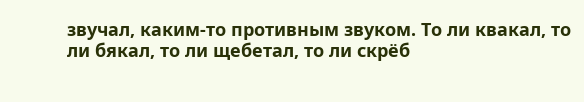звучал, каким-то противным звуком. То ли квакал, то ли бякал, то ли щебетал, то ли скрёб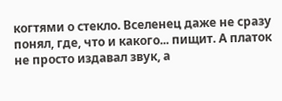когтями о стекло. Вселенец даже не сразу понял, где, что и какого... пищит. А платок не просто издавал звук, а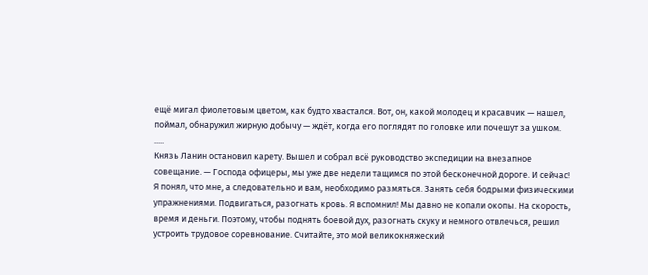ещё мигал фиолетовым цветом, как будто хвастался. Вот, он, какой молодец и красавчик — нашел, поймал, обнаружил жирную добычу — ждёт, когда его поглядят по головке или почешут за ушком.
.....
Князь Ланин остановил карету. Вышел и собрал всё руководство экспедиции на внезапное совещание. — Господа офицеры, мы уже две недели тащимся по этой бесконечной дороге. И сейчас! Я понял, что мне, а следовательно и вам, необходимо размяться. Занять себя бодрыми физическими упражнениями. Подвигаться, разогнать кровь. Я вспомнил! Мы давно не копали окопы. На скорость, время и деньги. Поэтому, чтобы поднять боевой дух, разогнать скуку и немного отвлечься, решил устроить трудовое соревнование. Считайте, это мой великокняжеский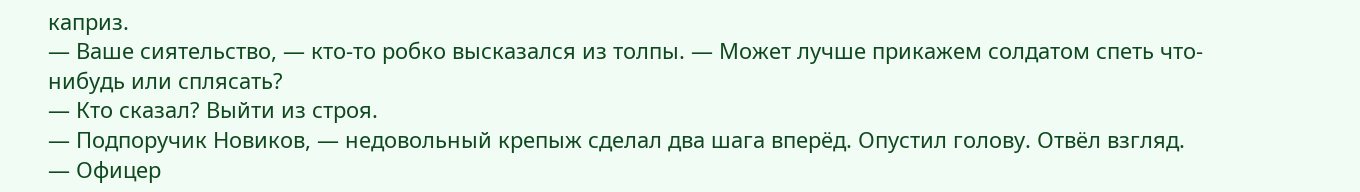каприз.
— Ваше сиятельство, — кто-то робко высказался из толпы. — Может лучше прикажем солдатом спеть что-нибудь или сплясать?
— Кто сказал? Выйти из строя.
— Подпоручик Новиков, — недовольный крепыж сделал два шага вперёд. Опустил голову. Отвёл взгляд.
— Офицер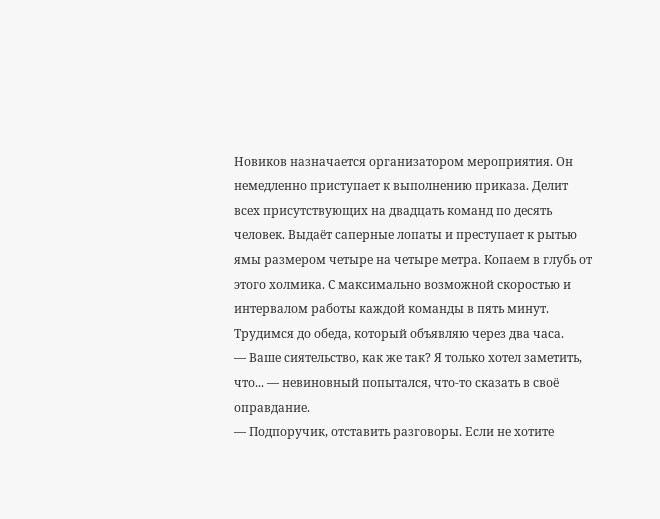Новиков назначается организатором мероприятия. Он немедленно приступает к выполнению приказа. Делит всех присутствующих на двадцать команд по десять человек. Выдаёт саперные лопаты и преступает к рытью ямы размером четыре на четыре метра. Копаем в глубь от этого холмика. С максимально возможной скоростью и интервалом работы каждой команды в пять минут. Трудимся до обеда, который объявляю через два часа.
— Ваше сиятельство, как же так? Я только хотел заметить, что... — невиновный попытался, что-то сказать в своё оправдание.
— Подпоручик, отставить разговоры. Если не хотите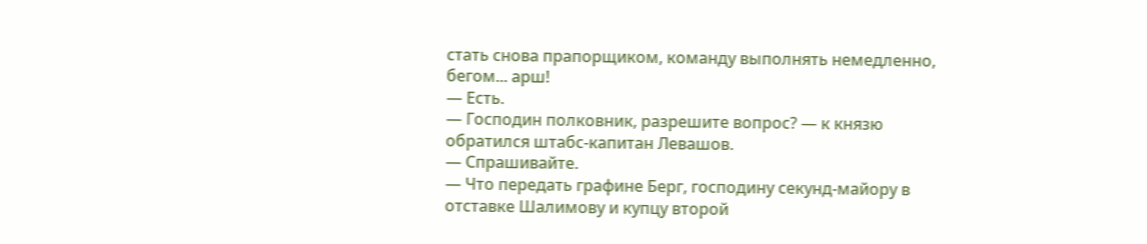стать снова прапорщиком, команду выполнять немедленно, бегом... арш!
— Есть.
— Господин полковник, разрешите вопрос? — к князю обратился штабс-капитан Левашов.
— Спрашивайте.
— Что передать графине Берг, господину секунд-майору в отставке Шалимову и купцу второй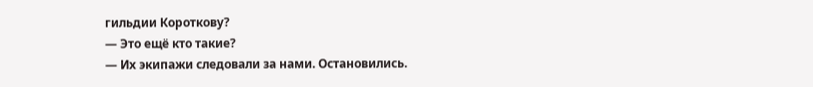гильдии Короткову?
— Это ещё кто такие?
— Их экипажи следовали за нами. Остановились.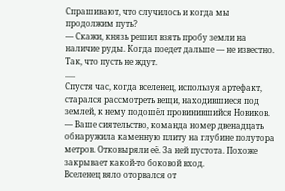Спрашивают, что случилось и когда мы продолжим путь?
— Скажи, князь решил взять пробу земли на наличие руды. Когда поедет дальше — не известно. Так, что пусть не ждут.
.....
Спустя час, когда вселенец, используя артефакт, старался рассмотреть вещи, находившиеся под землей, к нему подошёл провинившийся Новиков.
— Ваше сиятельство, команда номер двенадцать обнаружила каменную плиту на глубине полутора метров. Отковыряли её. За ней пустота. Похоже закрывает какой-то боковой вход.
Вселенец вяло оторвался от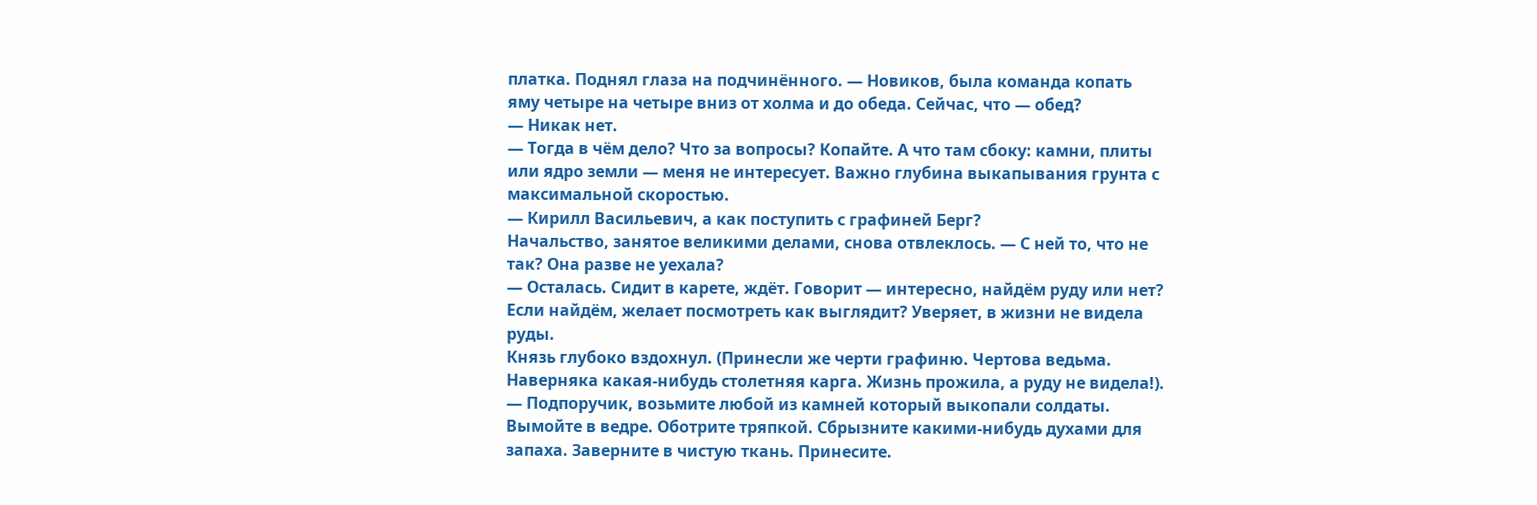платка. Поднял глаза на подчинённого. — Новиков, была команда копать яму четыре на четыре вниз от холма и до обеда. Сейчас, что — обед?
— Никак нет.
— Тогда в чём дело? Что за вопросы? Копайте. А что там сбоку: камни, плиты или ядро земли — меня не интересует. Важно глубина выкапывания грунта с максимальной скоростью.
— Кирилл Васильевич, а как поступить с графиней Берг?
Начальство, занятое великими делами, снова отвлеклось. — С ней то, что не так? Она разве не уехала?
— Осталась. Сидит в карете, ждёт. Говорит — интересно, найдём руду или нет? Если найдём, желает посмотреть как выглядит? Уверяет, в жизни не видела руды.
Князь глубоко вздохнул. (Принесли же черти графиню. Чертова ведьма. Наверняка какая-нибудь столетняя карга. Жизнь прожила, а руду не видела!).
— Подпоручик, возьмите любой из камней который выкопали солдаты. Вымойте в ведре. Оботрите тряпкой. Сбрызните какими-нибудь духами для запаха. Заверните в чистую ткань. Принесите.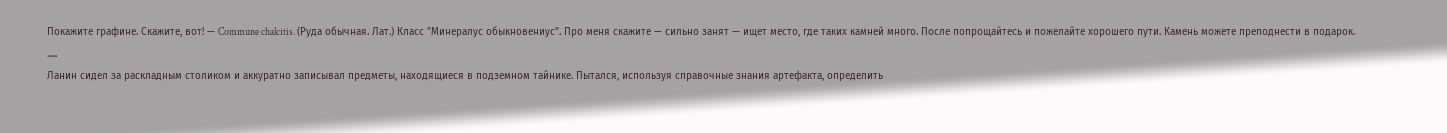Покажите графине. Скажите, вот! — Commune chalcitis. (Руда обычная. Лат.) Класс "Минералус обыкновениус". Про меня скажите — сильно занят — ищет место, где таких камней много. После попрощайтесь и пожелайте хорошего пути. Камень можете преподнести в подарок.
.....
Ланин сидел за раскладным столиком и аккуратно записывал предметы, находящиеся в подземном тайнике. Пытался, используя справочные знания артефакта, определить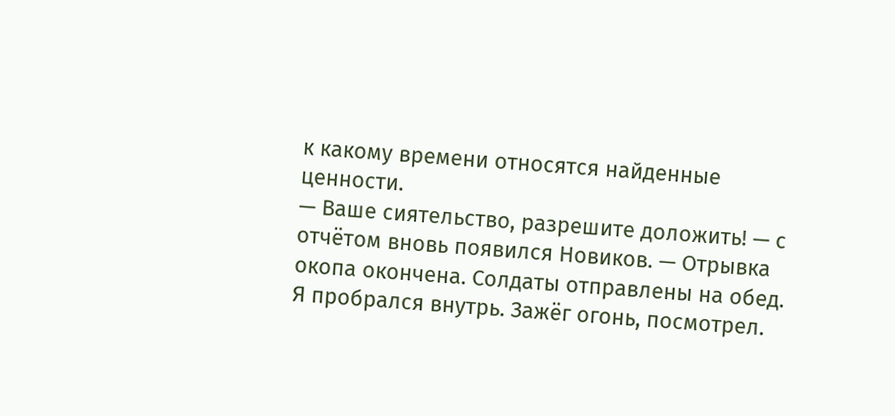к какому времени относятся найденные ценности.
— Ваше сиятельство, разрешите доложить! — с отчётом вновь появился Новиков. — Отрывка окопа окончена. Солдаты отправлены на обед. Я пробрался внутрь. Зажёг огонь, посмотрел.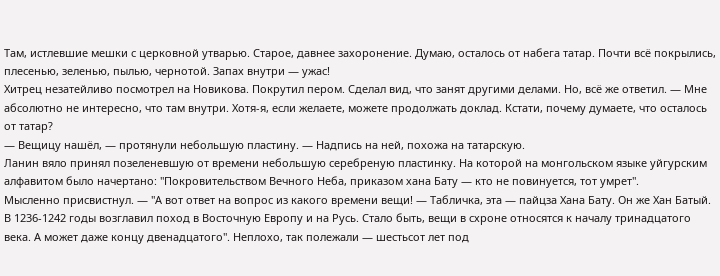Там, истлевшие мешки с церковной утварью. Старое, давнее захоронение. Думаю, осталось от набега татар. Почти всё покрылись, плесенью, зеленью, пылью, чернотой. Запах внутри — ужас!
Хитрец незатейливо посмотрел на Новикова. Покрутил пером. Сделал вид, что занят другими делами. Но, всё же ответил. — Мне абсолютно не интересно, что там внутри. Хотя-я, если желаете, можете продолжать доклад. Кстати, почему думаете, что осталось от татар?
— Вещицу нашёл, — протянули небольшую пластину. — Надпись на ней, похожа на татарскую.
Ланин вяло принял позеленевшую от времени небольшую серебреную пластинку. На которой на монгольском языке уйгурским алфавитом было начертано: "Покровительством Вечного Неба, приказом хана Бату — кто не повинуется, тот умрет".
Мысленно присвистнул. — "А вот ответ на вопрос из какого времени вещи! — Табличка, эта — пайцза Хана Бату. Он же Хан Батый. В 1236-1242 годы возглавил поход в Восточную Европу и на Русь. Стало быть, вещи в схроне относятся к началу тринадцатого века. А может даже концу двенадцатого". Неплохо, так полежали — шестьсот лет под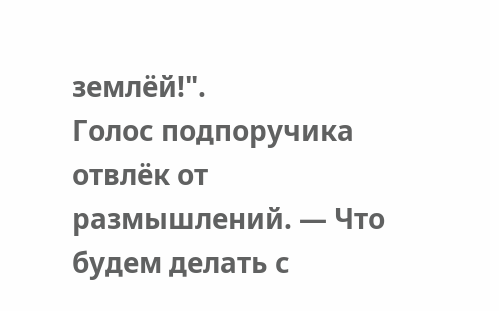землёй!".
Голос подпоручика отвлёк от размышлений. — Что будем делать с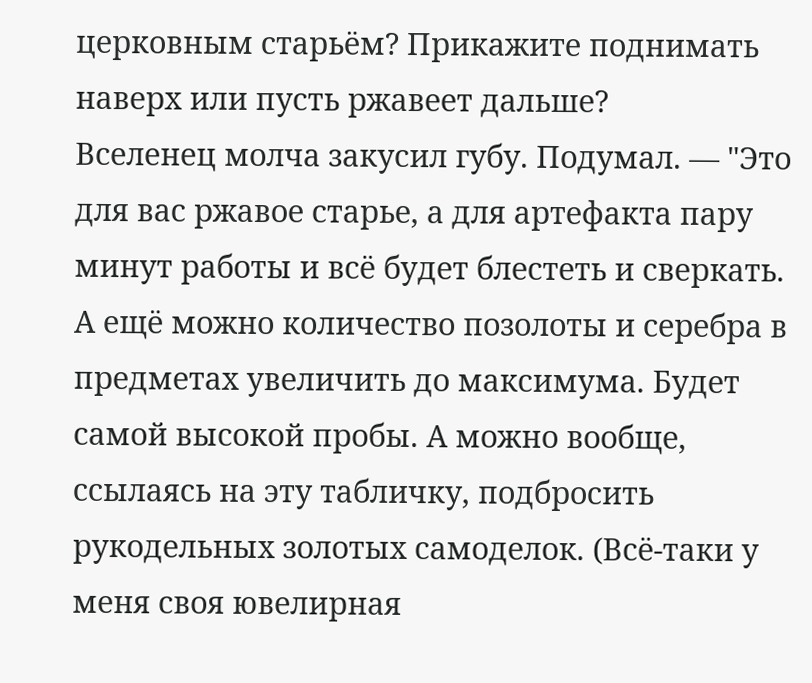церковным старьём? Прикажите поднимать наверх или пусть ржавеет дальше?
Вселенец молча закусил губу. Подумал. — "Это для вас ржавое старье, а для артефакта пару минут работы и всё будет блестеть и сверкать. А ещё можно количество позолоты и серебра в предметах увеличить до максимума. Будет самой высокой пробы. А можно вообще, ссылаясь на эту табличку, подбросить рукодельных золотых самоделок. (Всё-таки у меня своя ювелирная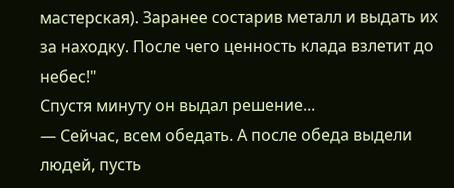мастерская). Заранее состарив металл и выдать их за находку. После чего ценность клада взлетит до небес!"
Спустя минуту он выдал решение...
— Сейчас, всем обедать. А после обеда выдели людей, пусть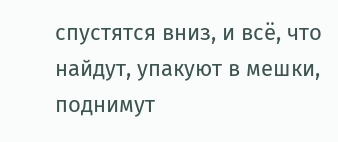спустятся вниз, и всё, что найдут, упакуют в мешки, поднимут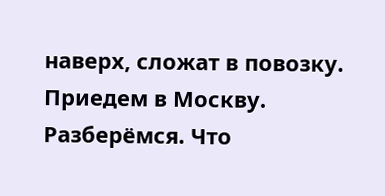наверх, сложат в повозку. Приедем в Москву. Разберёмся. Что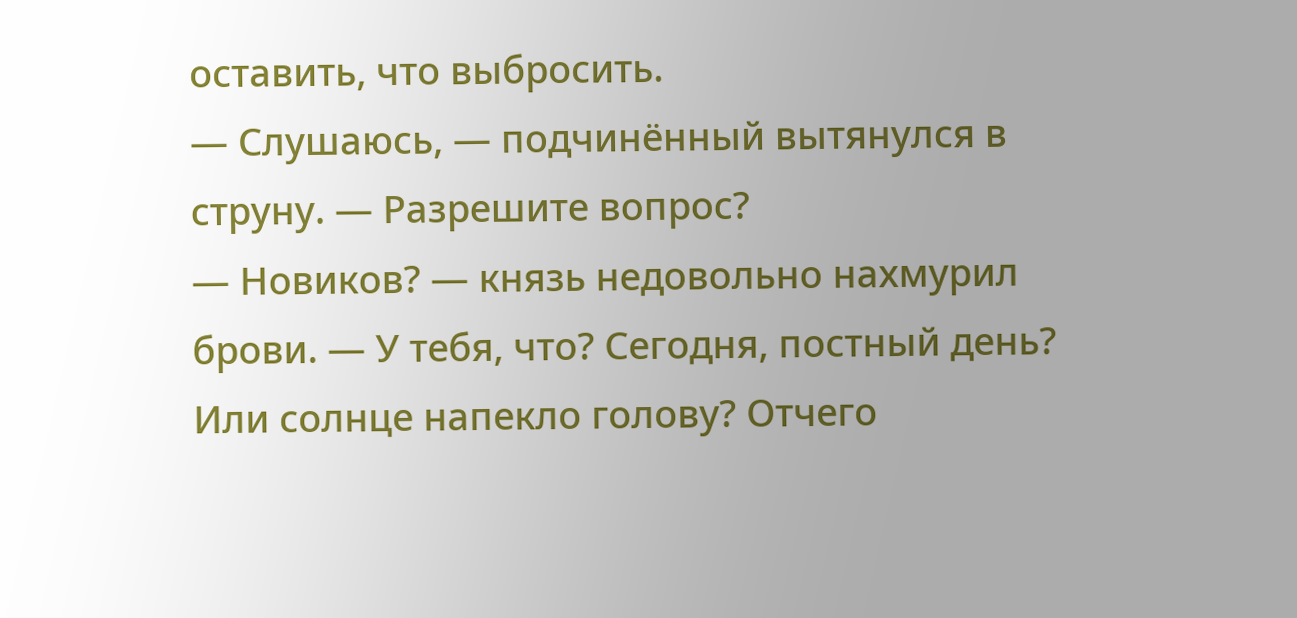оставить, что выбросить.
— Слушаюсь, — подчинённый вытянулся в струну. — Разрешите вопрос?
— Новиков? — князь недовольно нахмурил брови. — У тебя, что? Сегодня, постный день? Или солнце напекло голову? Отчего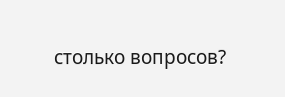столько вопросов?